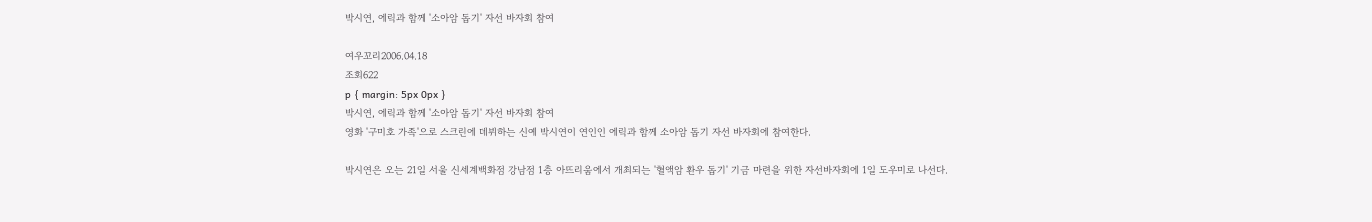박시연, 에릭과 함께 '소아암 돕기' 자선 바자회 참여

여우꼬리2006.04.18
조회622
p { margin: 5px 0px }
박시연, 에릭과 함께 '소아암 돕기' 자선 바자회 참여
영화 '구미호 가족'으로 스크린에 데뷔하는 신예 박시연이 연인인 에릭과 함께 소아암 돕기 자선 바자회에 참여한다.

박시연은 오는 21일 서울 신세계백화점 강남점 1층 아뜨리움에서 개최되는 '혈액암 환우 돕기' 기금 마련을 위한 자선바자회에 1일 도우미로 나선다.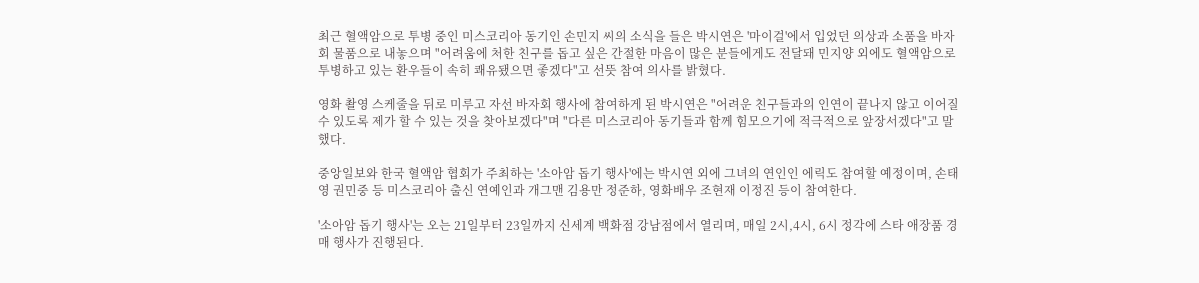최근 혈액암으로 투병 중인 미스코리아 동기인 손민지 씨의 소식을 들은 박시연은 '마이걸'에서 입었던 의상과 소품을 바자회 물품으로 내놓으며 "어려움에 처한 친구를 돕고 싶은 간절한 마음이 많은 분들에게도 전달돼 민지양 외에도 혈액암으로 투병하고 있는 환우들이 속히 쾌유됐으면 좋겠다"고 선뜻 참여 의사를 밝혔다.

영화 촬영 스케줄을 뒤로 미루고 자선 바자회 행사에 참여하게 된 박시연은 "어려운 친구들과의 인연이 끝나지 않고 이어질 수 있도록 제가 할 수 있는 것을 찾아보겠다"며 "다른 미스코리아 동기들과 함께 힘모으기에 적극적으로 앞장서겠다"고 말했다.

중앙일보와 한국 혈액암 협회가 주최하는 '소아암 돕기 행사'에는 박시연 외에 그녀의 연인인 에릭도 참여할 예정이며, 손태영 권민중 등 미스코리아 출신 연예인과 개그맨 김용만 정준하, 영화배우 조현재 이정진 등이 참여한다.

'소아암 돕기 행사'는 오는 21일부터 23일까지 신세계 백화점 강남점에서 열리며, 매일 2시,4시, 6시 정각에 스타 애장품 경매 행사가 진행된다.